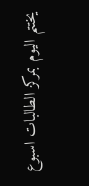يختتم اليوم بمركز الطالبات اسبوع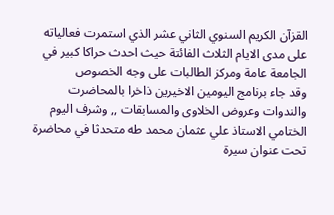القزآن الكريم السنوي الثاني عشر الذي استمرت فعالياته على مدى الايام الثلاث الفائتة حيث احدث حراكا كبير في الجامعة عامة ومركز الطالبات على وجه الخصوص
وقد جاء برنامج اليومين الاخيرين ذاخرا بالمحاضرت والندوات وعروض الخلاوى والمسابقات ,, وشرف اليوم الختامي الاستاذ علي عثمان محمد طه متحدثا في محاضرة تحت عنوان سيرة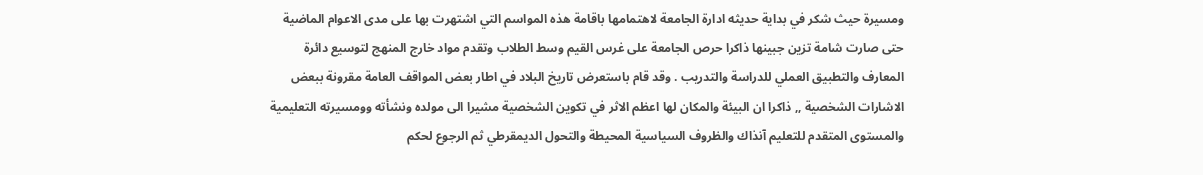ومسيرة حيث شكر في بداية حديثه ادارة الجامعة لاهتمامها باقامة هذه المواسم التي اشتهرت بها على مدى الاعوام الماضية حتى صارت شامة تزين جبينها ذاكرا حرص الجامعة على غرس القيم وسط الطلاب وتقدم مواد خارج المنهج لتوسيع دائرة المعارف والتطبيق العملي للدراسة والتدريب . وقد قام باستعرض تاريخ البلاد في اطار بعض المواقف العامة مقرونة ببعض الاشارات الشخصية ,, ذاكرا ان البيئة والمكان لها اعظم الاثر في تكوين الشخصية مشيرا الى مولده ونشأته وومسيرته التعليمية والمستوى المتقدم للتعليم آنذاك والظروف السياسية المحيطة والتحول الديمقرطي ثم الرجوع لحكم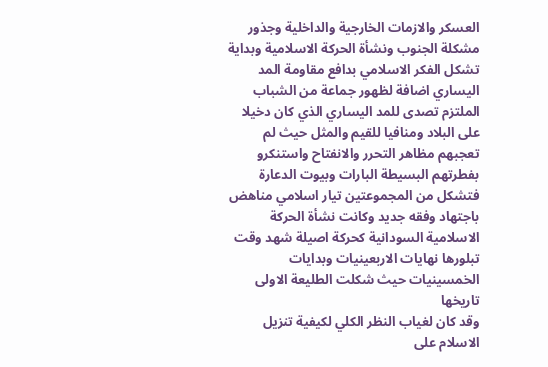العسكر والازمات الخارجية والداخلية وجذور مشكلة الجنوب ونشأة الحركة الاسلامية وبداية تشكل الفكر الاسلامي بدافع مقاومة المد اليساري اضافة لظهور جماعة من الشباب الملتزم تصدى للمد اليساري الذي كان دخيلا على البلاد ومنافيا للقيم والمثل حيث لم تعجبهم مظاهر التحرر والانفتاح واستنكرو بفطرتهم البسيطة البارات وبيوت الدعارة فتشكل من المجموعتين تيار اسلامي مناهض باجتهاد وفقه جديد وكانت نشأة الحركة الاسلامية السودانية كحركة اصيلة شهد وقت تبلورها نهايات الاربعينيات وبدايات الخمسينيات حيث شكلت الطليعة الاولى تاريخها
وقد كان لغياب النظر الكلي لكيفية تنزيل الاسلام على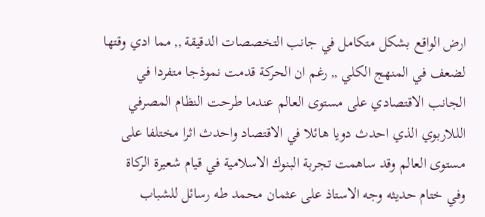ارض الواقع بشكل متكامل في جانب التخصصات الدقيقة ,, مما ادي وقتها لضعف في المنهج الكلي ,, رغم ان الحركة قدمت نموذجا متفردا في الجانب الاقتصادي على مستوى العالم عندما طرحت النظام المصرفي الللاربوي الذي احدث دويا هائلا في الاقتصاد واحدث اثرا مختلفا على مستوى العالم وقد ساهمت تجربة البنوك الاسلامية في قيام شعيرة الركاة
وفي ختام حديثه وجه الاستاذ على عثمان محمد طه رسائل للشباب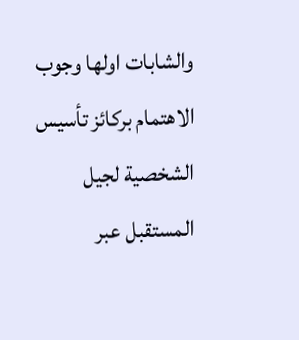والشابات اولها وجوب الاهتمام بركائز تأسيس الشخصية لجيل المستقبل عبر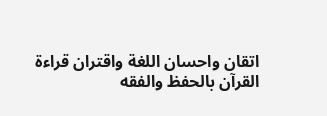اتقان واحسان اللغة واقتران قراءة القرآن بالحفظ والفقه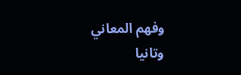وفهم المعاني
وتانيا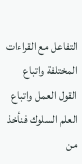التفاعل مع القراءات المختلفة واتباع القول العمل واتباع العلم السلوك فنأخذ من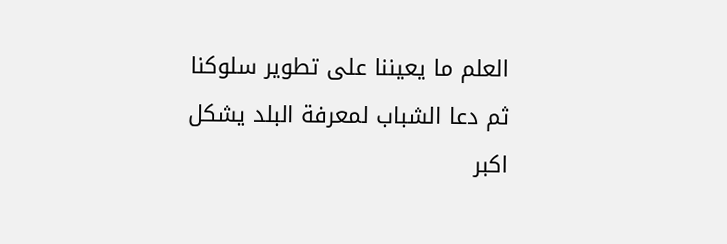العلم ما يعيننا على تطوير سلوكنا
ثم دعا الشباب لمعرفة البلد يشكل اكبر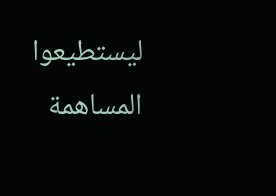ليستطيعوا المساهمة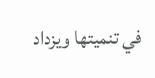في تنميتها ويزداد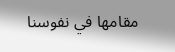مقامها في نفوسنا